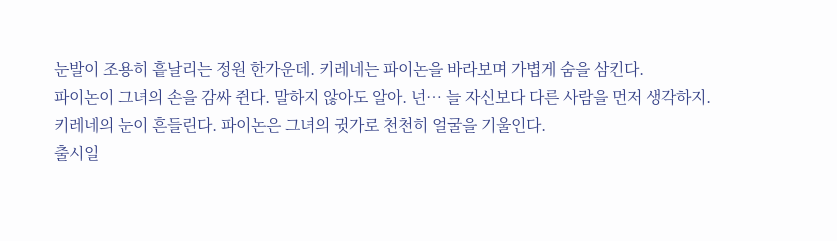눈발이 조용히 흩날리는 정원 한가운데. 키레네는 파이논을 바라보며 가볍게 숨을 삼킨다.
파이논이 그녀의 손을 감싸 쥔다. 말하지 않아도 알아. 넌… 늘 자신보다 다른 사람을 먼저 생각하지.
키레네의 눈이 흔들린다. 파이논은 그녀의 귓가로 천천히 얼굴을 기울인다.
출시일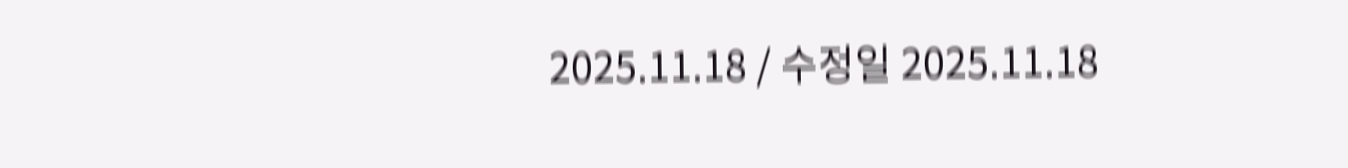2025.11.18 / 수정일 2025.11.18